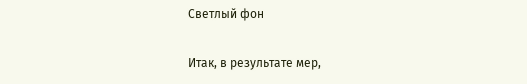Светлый фон

Итак, в результате мер,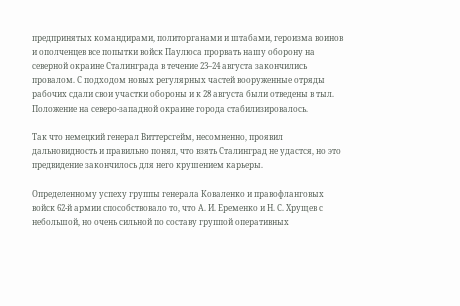предпринятых командирами, политорганами и штабами, героизма воинов и ополченцев все попытки войск Паулюса прорвать нашу оборону на северной окраине Сталинграда в течение 23–24 августа закончились провалом. С подходом новых регулярных частей вооруженные отряды рабочих сдали свои участки обороны и к 28 августа были отведены в тыл. Положение на северо-западной окраине города стабилизировалось.

Так что немецкий генерал Виттерсгейм, несомненно, проявил дальновидность и правильно понял, что взять Сталинград не удастся, но это предвидение закончилось для него крушением карьеры.

Определенному успеху группы генерала Коваленко и правофланговых войск 62-й армии способствовало то, что А. И. Еременко и Н. С. Хрущев с небольшой, но очень сильной по составу группой оперативных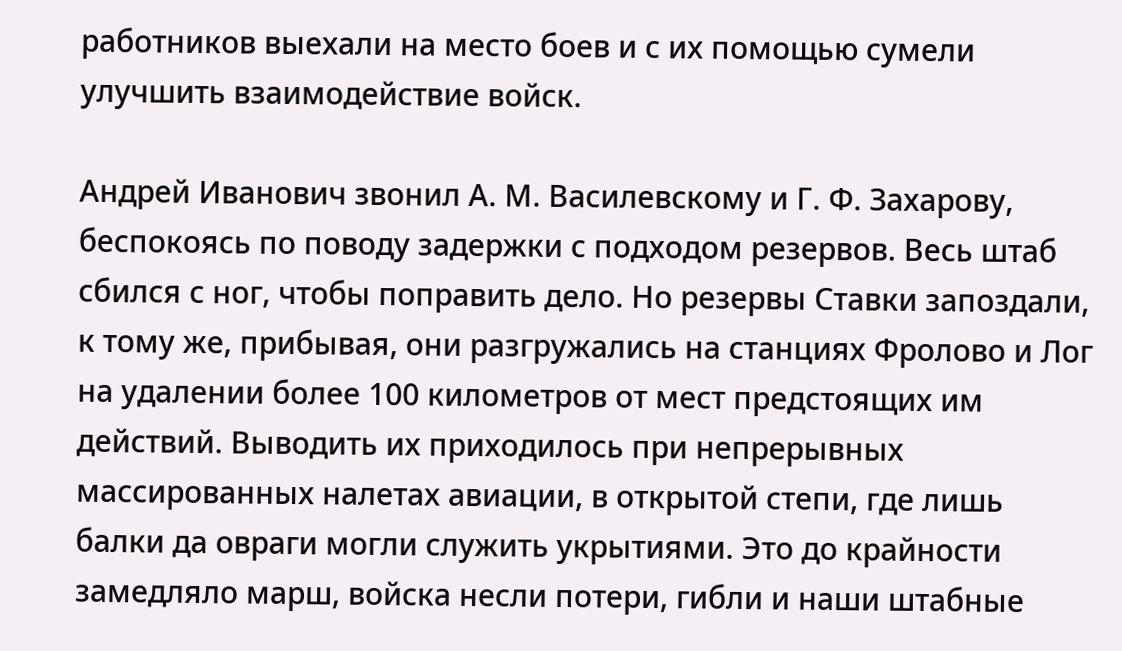работников выехали на место боев и с их помощью сумели улучшить взаимодействие войск.

Андрей Иванович звонил А. М. Василевскому и Г. Ф. Захарову, беспокоясь по поводу задержки с подходом резервов. Весь штаб сбился с ног, чтобы поправить дело. Но резервы Ставки запоздали, к тому же, прибывая, они разгружались на станциях Фролово и Лог на удалении более 100 километров от мест предстоящих им действий. Выводить их приходилось при непрерывных массированных налетах авиации, в открытой степи, где лишь балки да овраги могли служить укрытиями. Это до крайности замедляло марш, войска несли потери, гибли и наши штабные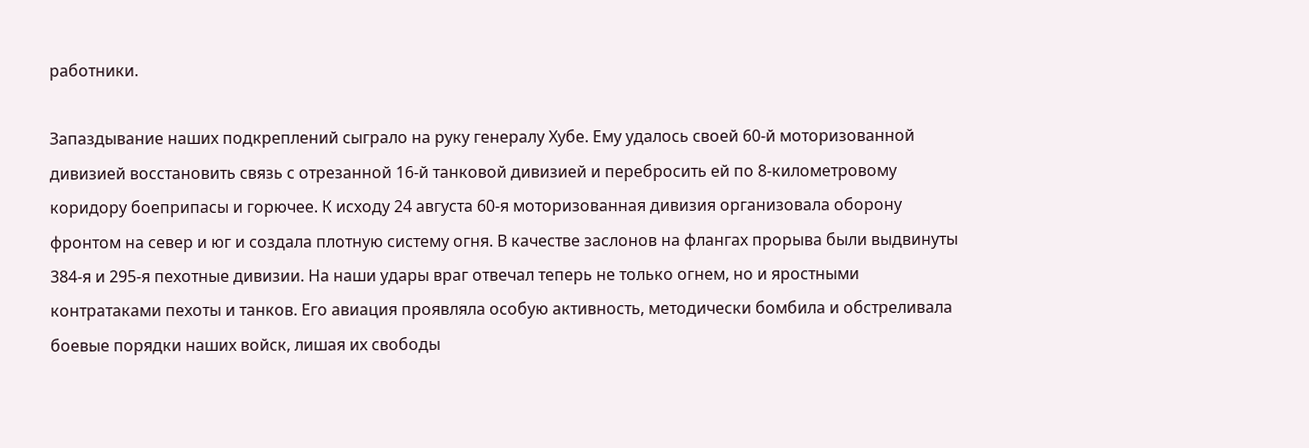работники.

Запаздывание наших подкреплений сыграло на руку генералу Хубе. Ему удалось своей 60-й моторизованной дивизией восстановить связь с отрезанной 16-й танковой дивизией и перебросить ей по 8-километровому коридору боеприпасы и горючее. К исходу 24 августа 60-я моторизованная дивизия организовала оборону фронтом на север и юг и создала плотную систему огня. В качестве заслонов на флангах прорыва были выдвинуты 384-я и 295-я пехотные дивизии. На наши удары враг отвечал теперь не только огнем, но и яростными контратаками пехоты и танков. Его авиация проявляла особую активность, методически бомбила и обстреливала боевые порядки наших войск, лишая их свободы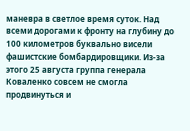маневра в светлое время суток. Над всеми дорогами к фронту на глубину до 100 километров буквально висели фашистские бомбардировщики. Из-за этого 25 августа группа генерала Коваленко совсем не смогла продвинуться и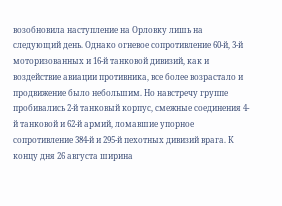возобновила наступление на Орловку лишь на следующий день. Однако огневое сопротивление 60-й, 3-й моторизованных и 16-й танковой дивизий, как и воздействие авиации противника, все более возрастало и продвижение было небольшим. Но навстречу группе пробивались 2-й танковый корпус, смежные соединения 4-й танковой и 62-й армий, ломавшие упорное сопротивление 384-й и 295-й пехотных дивизий врага. К концу дня 26 августа ширина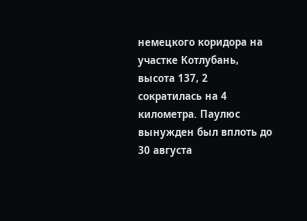немецкого коридора на участке Котлубань, высота 137, 2 сократилась на 4 километра. Паулюс вынужден был вплоть до 30 августа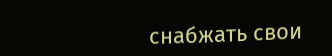снабжать свои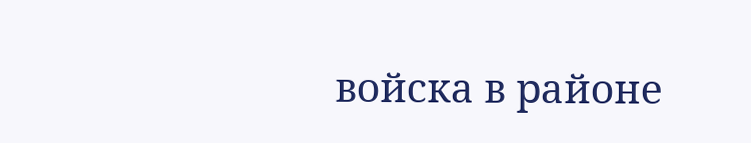войска в районе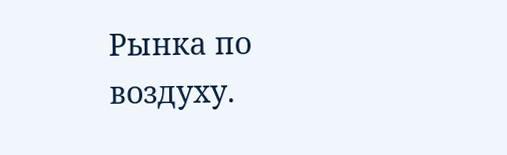Рынка по воздуху.